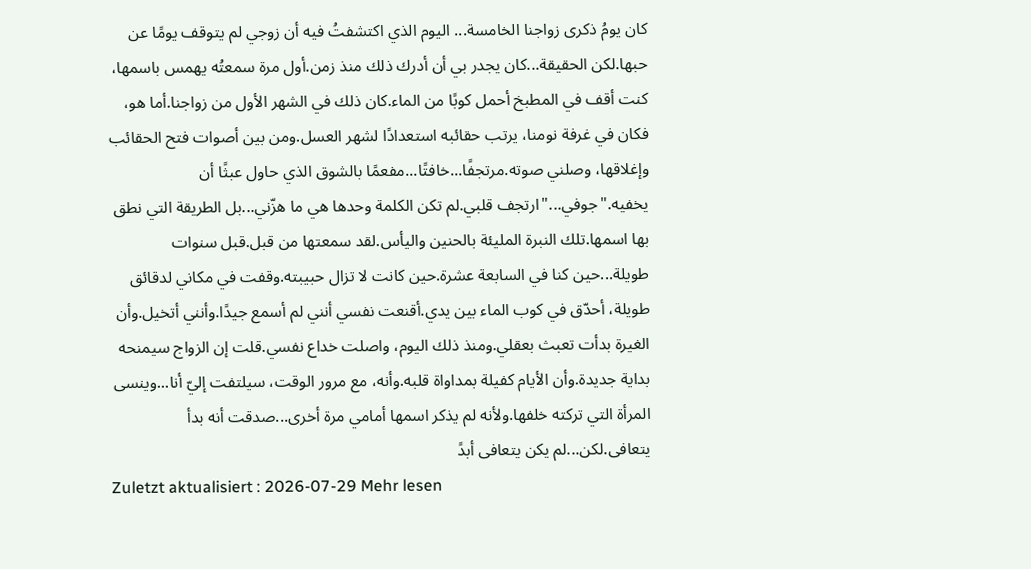كان يومُ ذكرى زواجنا الخامسة... اليوم الذي اكتشفتُ فيه أن زوجي لم يتوقف يومًا عن حبها.لكن الحقيقة...كان يجدر بي أن أدرك ذلك منذ زمن.أول مرة سمعتُه يهمس باسمها، كنت أقف في المطبخ أحمل كوبًا من الماء.كان ذلك في الشهر الأول من زواجنا.أما هو، فكان في غرفة نومنا، يرتب حقائبه استعدادًا لشهر العسل.ومن بين أصوات فتح الحقائب وإغلاقها، وصلني صوته.مرتجفًا...خافتًا...مفعمًا بالشوق الذي حاول عبثًا أن يخفيه."جوفي..."ارتجف قلبي.لم تكن الكلمة وحدها هي ما هزّني...بل الطريقة التي نطق بها اسمها.تلك النبرة المليئة بالحنين واليأس.لقد سمعتها من قبل.قبل سنوات طويلة...حين كنا في السابعة عشرة.حين كانت لا تزال حبيبته.وقفت في مكاني لدقائق طويلة، أحدّق في كوب الماء بين يدي.أقنعت نفسي أنني لم أسمع جيدًا.وأنني أتخيل.وأن الغيرة بدأت تعبث بعقلي.ومنذ ذلك اليوم، واصلت خداع نفسي.قلت إن الزواج سيمنحه بداية جديدة.وأن الأيام كفيلة بمداواة قلبه.وأنه، مع مرور الوقت، سيلتفت إليّ أنا...وينسى المرأة التي تركته خلفها.ولأنه لم يذكر اسمها أمامي مرة أخرى...صدقت أنه بدأ يتعافى.لكن...لم يكن يتعافى أبدً
Zuletzt aktualisiert : 2026-07-29 Mehr lesen